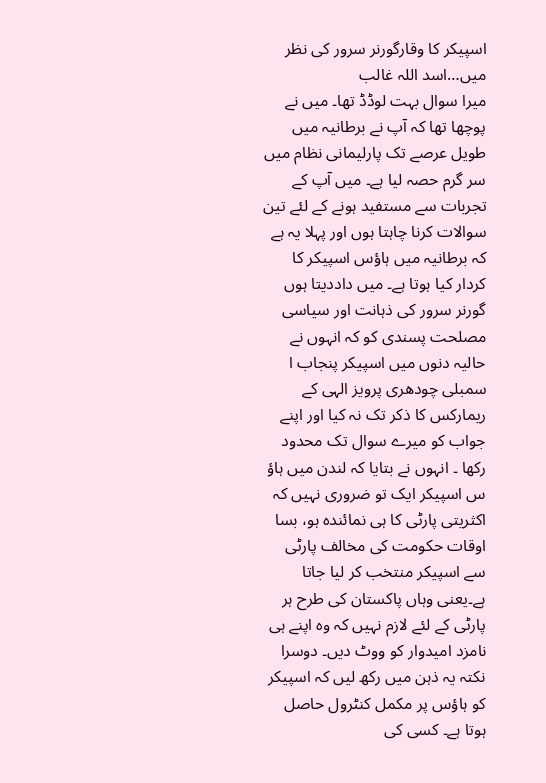اسپیکر کا وقارگورنر سرور کی نظر میں…اسد اللہ غالب
میرا سوال بہت لوڈڈ تھا۔ میں نے پوچھا تھا کہ آپ نے برطانیہ میں طویل عرصے تک پارلیمانی نظام میں سر گرم حصہ لیا ہے۔ میں آپ کے تجربات سے مستفید ہونے کے لئے تین سوالات کرنا چاہتا ہوں اور پہلا یہ ہے کہ برطانیہ میں ہاؤس اسپیکر کا کردار کیا ہوتا ہے۔ میں داددیتا ہوں گورنر سرور کی ذہانت اور سیاسی مصلحت پسندی کو کہ انہوں نے حالیہ دنوں میں اسپیکر پنجاب ا سمبلی چودھری پرویز الہی کے ریمارکس کا ذکر تک نہ کیا اور اپنے جواب کو میرے سوال تک محدود رکھا ۔ انہوں نے بتایا کہ لندن میں ہاؤ س اسپیکر ایک تو ضروری نہیں کہ اکثریتی پارٹی کا ہی نمائندہ ہو، بسا اوقات حکومت کی مخالف پارٹی سے اسپیکر منتخب کر لیا جاتا ہے۔یعنی وہاں پاکستان کی طرح ہر پارٹی کے لئے لازم نہیں کہ وہ اپنے ہی نامزد امیدوار کو ووٹ دیں۔ دوسرا نکتہ یہ ذہن میں رکھ لیں کہ اسپیکر کو ہاؤس پر مکمل کنٹرول حاصل ہوتا ہے۔ کسی کی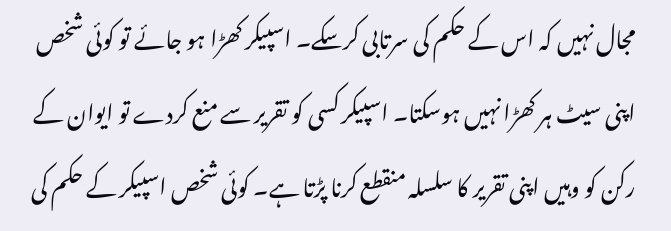مجال نہیں کہ اس کے حکم کی سرتابی کرسکے۔ اسپیکر کھڑا ہو جائے تو کوئی شخص اپنی سیٹ ہر کھڑا نہیں ہوسکتا۔ اسپیکر کسی کو تقریر سے منع کردے تو ایوان کے رکن کو وہیں اپنی تقریر کا سلسلہ منقطع کرنا پڑتا ہے۔ کوئی شخص اسپیکر کے حکم کی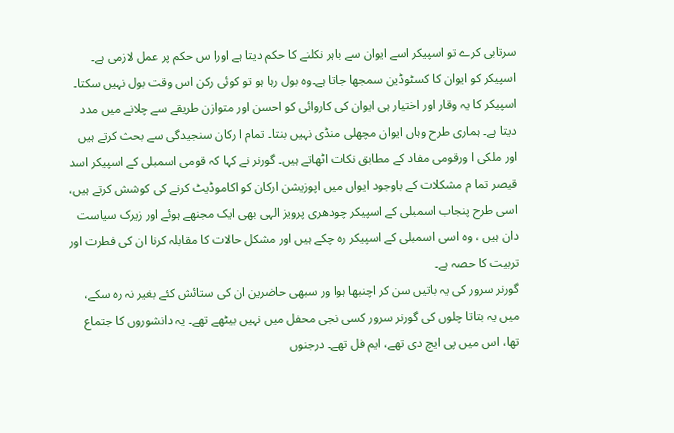سرتابی کرے تو اسپیکر اسے ایوان سے باہر نکلنے کا حکم دیتا ہے اورا س حکم پر عمل لازمی ہے۔ اسپیکر کو ایوان کا کسٹوڈین سمجھا جاتا ہے۔وہ بول رہا ہو تو کوئی رکن اس وقت بول نہیں سکتا۔ اسپیکر کا یہ وقار اور اختیار ہی ایوان کی کاروائی کو احسن اور متوازن طریقے سے چلانے میں مدد دیتا ہے۔ ہماری طرح وہاں ایوان مچھلی منڈی نہیں بنتا۔ تمام ا رکان سنجیدگی سے بحث کرتے ہیں اور ملکی ا ورقومی مفاد کے مطابق نکات اٹھاتے ہیں۔ گورنر نے کہا کہ قومی اسمبلی کے اسپیکر اسد قیصر تما م مشکلات کے باوجود ایواں میں اپوزیشن ارکان کو اکاموڈیٹ کرنے کی کوشش کرتے ہیں، اسی طرح پنجاب اسمبلی کے اسپیکر چودھری پرویز الہی بھی ایک مجنھے ہوئے اور زیرک سیاست دان ہیں ، وہ اسی اسمبلی کے اسپیکر رہ چکے ہیں اور مشکل حالات کا مقابلہ کرنا ان کی فطرت اور تربیت کا حصہ ہے۔
گورنر سرور کی یہ باتیں سن کر اچنبھا ہوا ور سبھی حاضرین ان کی ستائش کئے بغیر نہ رہ سکے، میں یہ بتاتا چلوں کی گورنر سرور کسی نجی محفل میں نہیں بیٹھے تھے۔ یہ دانشوروں کا جتماع تھا، اس میں پی ایچ دی تھے، ایم فل تھے۔ درجنوں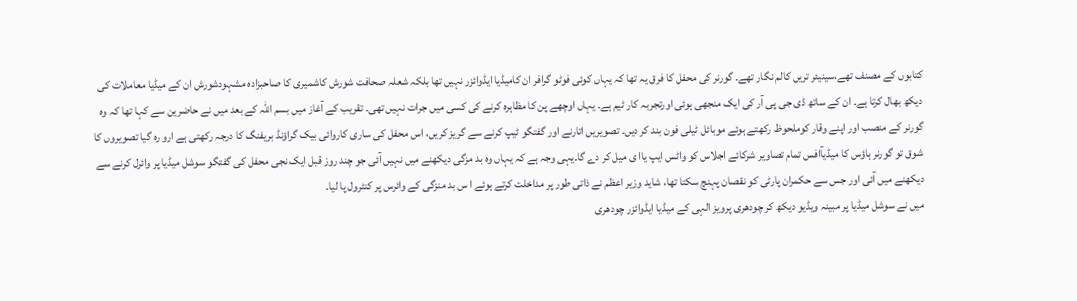کتابوں کے مصنف تھے،سینیئر تریں کالم نگار تھے۔ گورنر کی محفل کا فرق یہ تھا کہ یہاں کوئی فوٹو گرافر ان کامیڈیا ایڈوائزر نہیں تھا بلکہ شعلہ صحافت شورش کاشمیری کا صاحبزادہ مشہودشورش ان کے میڈیا معاملات کی دیکھ بھال کرتا ہے۔ ان کے ساتھ ڈی جی پی آر کی ایک منجھی ہوئی اورتجربہ کار ٹیم ہے۔ یہاں اوچھے پن کا مظاہرہ کرنے کی کسی میں جرات نہیں تھی۔ تقریب کے آغاز میں بسم اللہ کے بعد میں نے حاضرین سے کہا تھا کہ وہ گورنر کے منصب اور اپنے وقار کوملحوظ رکھتے ہوئے موبائل ٹیلی فون بند کر دیں۔ تصویریں اتارنے اور گفتگو ٹیپ کرنے سے گریز کریں، اس محفل کی ساری کاروائی بیک گراؤنڈ بریفنگ کا درجہ رکھتی ہے ارو رہ گیا تصویروں کا شوق تو گورنر ہاؤس کا میڈیآافس تمام تصاویر شرکائے اجلاس کو واٹس ایپ یاا ی میل کر دے گا۔یہی وجہ ہے کہ یہاں وہ بد مزگی دیکھنے میں نہیں آئی جو چند روز قبل ایک نجی محفل کی گفتگو سوشل میڈیا پر وائرل کرنے سے دیکھنے میں آئی اور جس سے حکمران پارٹی کو نقصان پہنچ سکتا تھا، شاید وزیر اعظم نے ذاتی طور پر مداخلت کرتے ہوئے ا س بد منزگی کے وائرس پر کنٹرول پا لیا۔
میں نے سوشل میڈیا پر مبینہ ویڈیو دیکھ کر چودھری پرویز الہی کے میڈیا ایڈوائزر چودھری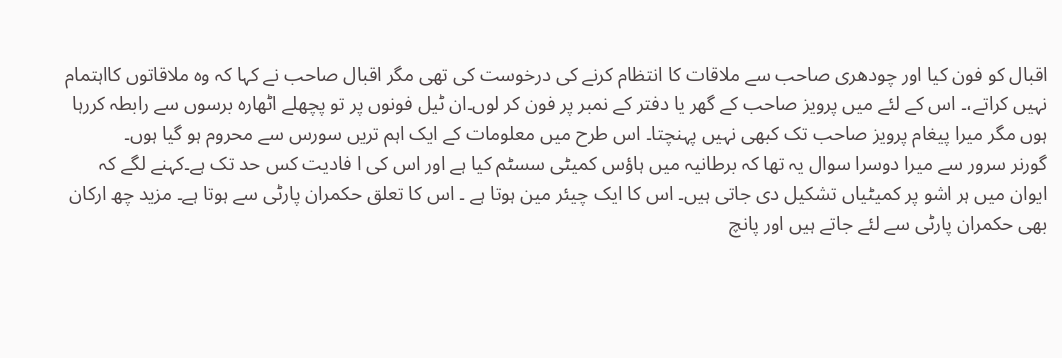اقبال کو فون کیا اور چودھری صاحب سے ملاقات کا انتظام کرنے کی درخوست کی تھی مگر اقبال صاحب نے کہا کہ وہ ملاقاتوں کااہتمام نہیں کراتے،۔ اس کے لئے میں پرویز صاحب کے گھر یا دفتر کے نمبر پر فون کر لوں۔ان ٹیل فونوں پر تو پچھلے اٹھارہ برسوں سے رابطہ کررہا ہوں مگر میرا پیغام پرویز صاحب تک کبھی نہیں پہنچتا۔ اس طرح میں معلومات کے ایک اہم تریں سورس سے محروم ہو گیا ہوں۔
گورنر سرور سے میرا دوسرا سوال یہ تھا کہ برطانیہ میں ہاؤس کمیٹی سسٹم کیا ہے اور اس کی ا فادیت کس حد تک ہے۔کہنے لگے کہ ایوان میں ہر اشو پر کمیٹیاں تشکیل دی جاتی ہیں۔ اس کا ایک چیئر مین ہوتا ہے ۔ اس کا تعلق حکمران پارٹی سے ہوتا ہے۔ مزید چھ ارکان بھی حکمران پارٹی سے لئے جاتے ہیں اور پانچ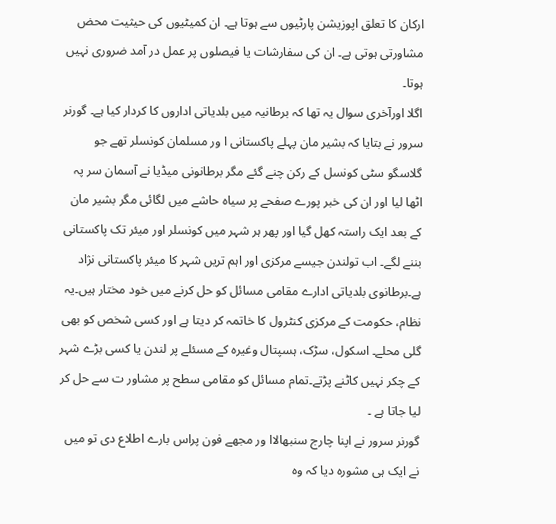ارکان کا تعلق اپوزیشن پارٹیوں سے ہوتا ہے۔ ان کمیٹیوں کی حیثیت محض مشاورتی ہوتی ہے۔ ان کی سفارشات یا فیصلوں پر عمل در آمد ضروری نہیں ہوتا۔
اگلا اورآخری سوال یہ تھا کہ برطانیہ میں بلدیاتی اداروں کا کردار کیا ہے۔ گورنر سرور نے بتایا کہ بشیر مان پہلے پاکستانی ا ور مسلمان کونسلر تھے جو گلاسگو سٹی کونسل کے رکن چنے گئے مگر برطانونی میڈیا نے آسمان سر پہ اٹھا لیا اور ان کی خبر پورے صفحے پر سیاہ حاشے میں لگائی مگر بشیر مان کے بعد ایک راستہ کھل گیا اور پھر ہر شہر میں کونسلر اور میئر تک پاکستانی بننے لگے۔ اب تولندن جیسے مرکزی اور اہم تریں شہر کا میئر پاکستانی نژاد ہے۔برطانوی بلدیاتی ادارے مقامی مسائل کو حل کرنے میں خود مختار ہیں۔یہ نظام، حکومت کے مرکزی کنٹرول کا خاتمہ کر دیتا ہے اور کسی شخص کو بھی گلی محلے۔ اسکول، سڑک، ہسپتال وغیرہ کے مسئلے پر لندن یا کسی بڑے شہر کے چکر نہیں کاٹنے پڑتے۔تمام مسائل کو مقامی سطح پر مشاور ت سے حل کر لیا جاتا ہے ۔
گورنر سرور نے اپنا چارج سنبھالاا ور مجھے فون پراس بارے اطلاع دی تو میں نے ایک ہی مشورہ دیا کہ وہ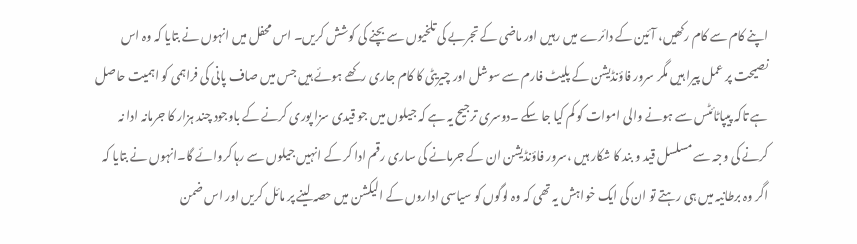اپنے کام سے کام رکھیں، آئین کے دائرے میں رہیں اور ماضی کے تجربے کی تلخیوں سے بچنے کی کوشش کریں۔ اس محفل میں انہوں نے بتایا کہ وہ اس نصیحت پر عمل پیرا ہیں مگر سرور فاؤنڈیشن کے پلیٹ فارم سے سوشل اور چیریٹی کا کام جاری رکھے ہوئے ہیں جس میں صاف پانی کی فراہمی کو اہمیت حاصل ہے تاکہ پیپاٹائٹس سے ہونے والی اموات کو کم کیا جا سکے ۔دوسری ترجیح یہ ہے کہ جیلوں میں جو قیدی سزا پوری کرنے کے باوجود چند ہزار کا جرمانہ ادا نہ کرنے کی وجہ سے مسلسل قید و بند کا شکار ہیں ،سرور فاؤنڈیشن ان کے جرمانے کی ساری رقم ادا کر کے انہیں جیلوں سے رہا کروائے گا۔انہوں نے بتایا کہ اگر وہ برطانیہ میں ہی رہتے تو ان کی ایک خواہش یہ تھی کہ وہ لوگوں کو سیاسی اداروں کے الیکشن میں حصہ لینے پر مائل کریں اور اس ضمن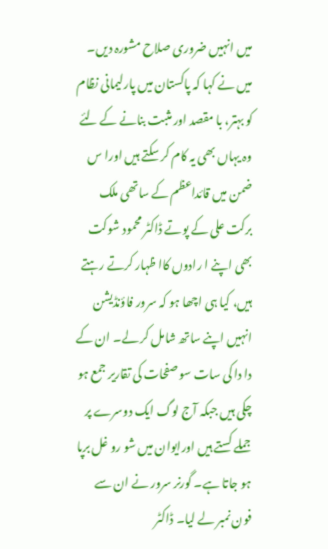میں انہیں ضروری صلاح مشورہ دیں۔ میں نے کہا کہ پاکستان میں پارلیمانی نظام کو بہتر، با مقصد اور مثبت بنانے کے لئے وہ یہاں بھی یہ کام کر سکتے ہیں اورا س ضمن میں قائداعظم کے ساتھی ملک برکت علی کے پوتے ڈاکٹر محمود شوکت بھی اپنے ا رادوں کاا ظہار کرتے رہتے ہیں، کیا ہی اچھا ہو کہ سرور فاؤنڈیشن انہیں اپنے ساتھ شامل کر لے۔ ان کے دا دا کی سات سو صفحات کی تقاریر جمع ہو چکی ہیں جبکہ آج لوگ ایک دوسرے پر جملے کستے ہیں اورایوان میں شو رو غل برپا ہو جاتا ہے۔ گورنر سرور نے ان سے فون نمبر لے لیا۔ ڈاکٹر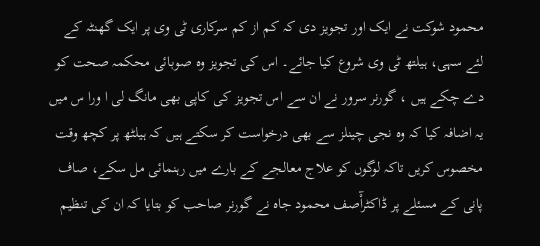محمود شوکت نے ایک اور تجویز دی کہ کم از کم سرکاری ٹی وی پر ایک گھنٹہ کے لئے سہی، ہیلتھ ٹی وی شروع کیا جائے۔ اس کی تجویز وہ صوبائی محکمہ صحت کو دے چکے ہیں ، گورنر سرور نے ان سے اس تجویز کی کاپی بھی مانگ لی ا ورا س میں یہ اضافہ کیا کہ وہ نجی چینلز سے بھی درخواست کر سکتے ہیں کہ ہیلٹھ پر کچھ وقت مخصوس کریں تاکہ لوگوں کو علاج معالجے کے بارے میں رہنمائی مل سکے، صاف پانی کے مسئلے پر ڈاکٹرآْصف محمود جاہ نے گورنر صاحب کو بتایا کہ ان کی تنظیم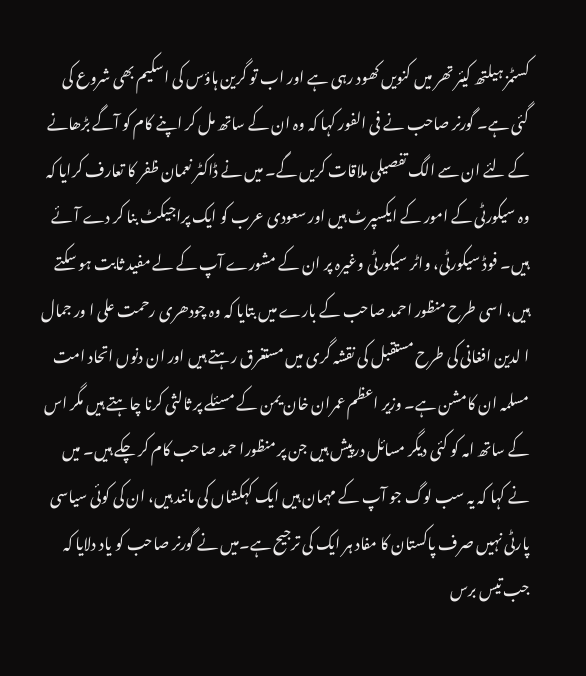کسٹمز ہیلتھ کیئر تھر میں کنویں کھود رہی ہے اور اب تو گرین ہاؤس کی اسکیم بھی شروع کی گئی ہے۔ گورنر صاحب نے فی الفور کہا کہ وہ ان کے ساتھ مل کر اپنے کام کو آگے بڑھانے کے لئے ان سے الگ تفصیلی ملاقات کریں گے۔ میں نے ڈاکٹر نعمان ظفر کا تعارف کرایا کہ وہ سیکورٹی کے امور کے ایکسپرٹ ہیں اور سعودی عرب کو ایک پراجیکٹ بنا کر دے آئے ہیں۔ فوڈ سیکورٹی، واٹر سیکورٹی وغیرہ پر ان کے مشورے آپ کے لے مفید ثابت ہو سکتے ہیں، اسی طرح منظور احمد صاحب کے بارے میں بتایا کہ وہ چودھری رحمت علی ا ور جمال ا لدین افغانی کی طرح مستقبل کی نقشہ گری میں مستغرق رہتے ہیں اور ان دنوں اتحاد امت مسلمہ ان کامشن ہے۔ وزیر اعظم عمران خان یمن کے مسئلے پر ثالثی کرنا چاہتے ہیں مگر اس کے ساتھ امہ کو کئی دیگر مسائل درپیش ہیں جن پر منظورا حمد صاحب کام کر چکے ہیں۔ میں نے کہا کہ یہ سب لوگ جو آپ کے مہمان ہیں ایک کہکشاں کی مانند ہیں، ان کی کوئی سیاسی پارٹی نہیں صرف پاکستان کا مفاد ہر ایک کی ترجیح ہے۔میں نے گورنر صاحب کو یاد دلایا کہ جب تیس برس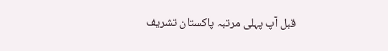قبل آپ پہلی مرتبہ پاکستان تشریف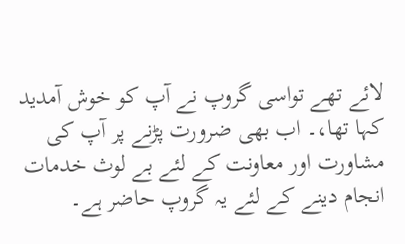لائے تھے تواسی گروپ نے آپ کو خوش آمدید کہا تھا،۔ اب بھی ضرورت پڑنے پر آپ کی مشاورت اور معاونت کے لئے بے لوث خدمات انجام دینے کے لئے یہ گروپ حاضر ہے۔